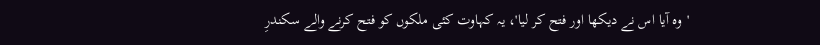'وہ آیا اس نے دیکھا اور فتح کر لیا'، یہ کہاوت کئی ملکوں کو فتح کرنے والے سکندرِ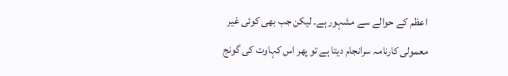اعظم کے حوالے سے مشہور ہے۔ لیکن جب بھی کوئی غیر معمولی کارنامہ سرانجام دیتا ہے تو پھر اس کہاوت کی گونج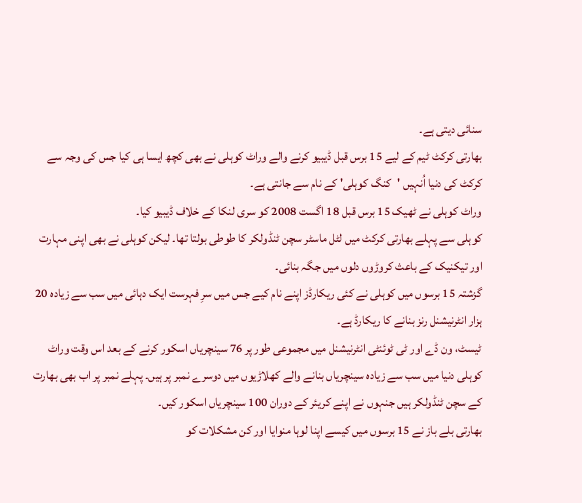سنائی دیتی ہے۔
بھارتی کرکٹ ٹیم کے لیے 15 برس قبل ڈیبیو کرنے والے وراٹ کوہلی نے بھی کچھ ایسا ہی کیا جس کی وجہ سے کرکٹ کی دنیا اُنہیں 'کنگ کوہلی' کے نام سے جانتی ہے۔
وراٹ کوہلی نے ٹھیک 15 برس قبل 18 اگست 2008 کو سری لنکا کے خلاف ڈیبیو کیا۔
کوہلی سے پہلے بھارتی کرکٹ میں لٹل ماسٹر سچن ٹنڈولکر کا طوطی بولتا تھا۔ لیکن کوہلی نے بھی اپنی مہارت اور تیکنیک کے باعث کروڑوں دلوں میں جگہ بنائی۔
گزشتہ 15 برسوں میں کوہلی نے کئی ریکارڈز اپنے نام کیے جس میں سرِ فہرست ایک دہائی میں سب سے زیادہ 20 ہزار انٹرنیشنل رنز بنانے کا ریکارڈ ہے۔
ٹیسٹ، ون ڈے اور ٹی ٹوئنٹی انٹرنیشنل میں مجموعی طور پر 76 سینچریاں اسکور کرنے کے بعد اس وقت وراٹ کوہلی دنیا میں سب سے زیادہ سینچریاں بنانے والے کھلاڑیوں میں دوسرے نمبر پر ہیں۔ پہلے نمبر پر اب بھی بھارت کے سچن ٹنڈولکر ہیں جنہوں نے اپنے کریئر کے دوران 100 سینچریاں اسکور کیں۔
بھارتی بلے باز نے 15 برسوں میں کیسے اپنا لوہا منوایا اور کن مشکلات کو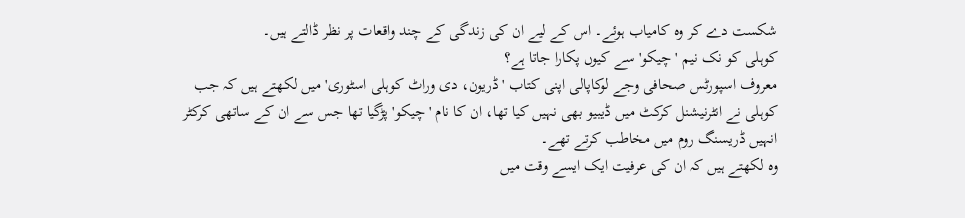شکست دے کر وہ کامیاب ہوئے۔ اس کے لیے ان کی زندگی کے چند واقعات پر نظر ڈالتے ہیں۔
کوہلی کو نک نیم 'چیکو' سے کیوں پکارا جاتا ہے؟
معروف اسپورٹس صحافی وجے لوکاپالی اپنی کتاب 'ڈریون، دی وراٹ کوہلی اسٹوری' میں لکھتے ہیں کہ جب کوہلی نے انٹرنیشنل کرکٹ میں ڈیبیو بھی نہیں کیا تھا، ان کا نام 'چیکو' پڑگیا تھا جس سے ان کے ساتھی کرکٹر انہیں ڈریسنگ روم میں مخاطب کرتے تھے۔
وہ لکھتے ہیں کہ ان کی عرفیت ایک ایسے وقت میں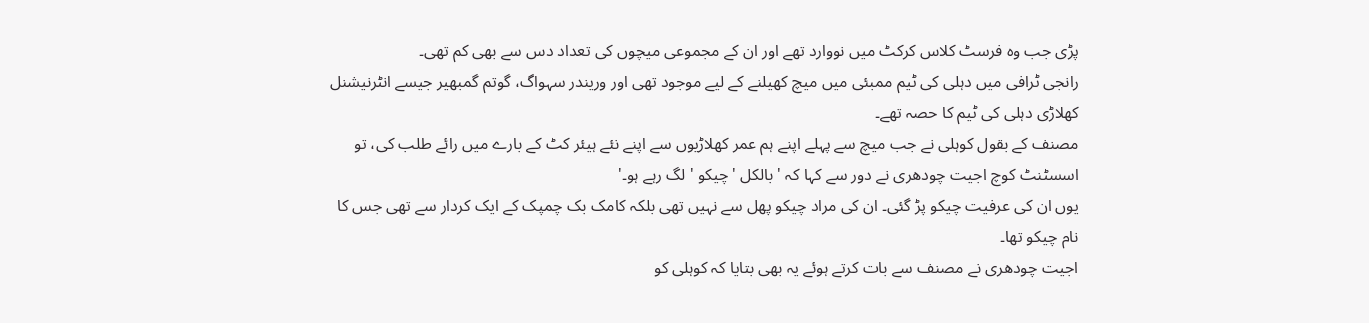پڑی جب وہ فرسٹ کلاس کرکٹ میں نووارد تھے اور ان کے مجموعی میچوں کی تعداد دس سے بھی کم تھی۔
رانجی ٹرافی میں دہلی کی ٹیم ممبئی میں میچ کھیلنے کے لیے موجود تھی اور وریندر سہواگ، گوتم گمبھیر جیسے انٹرنیشنل کھلاڑی دہلی کی ٹیم کا حصہ تھے۔
مصنف کے بقول کوہلی نے جب میچ سے پہلے اپنے ہم عمر کھلاڑیوں سے اپنے نئے ہیئر کٹ کے بارے میں رائے طلب کی، تو اسسٹنٹ کوچ اجیت چودھری نے دور سے کہا کہ 'بالکل 'چیکو 'لگ رہے ہو۔'
یوں ان کی عرفیت چیکو پڑ گئی۔ ان کی مراد چیکو پھل سے نہیں تھی بلکہ کامک بک چمپک کے ایک کردار سے تھی جس کا نام چیکو تھا۔
اجیت چودھری نے مصنف سے بات کرتے ہوئے یہ بھی بتایا کہ کوہلی کو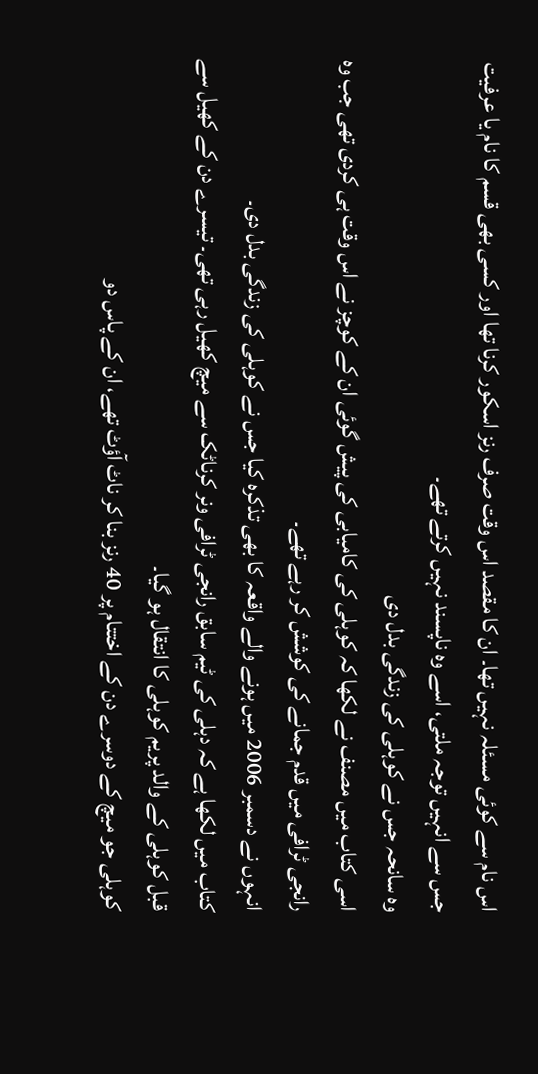اس نام سے کوئی مسئلہ نہیں تھا۔ ان کا مقصد اس وقت صرف رنز اسکور کرنا تھا اور کسی بھی قسم کا نام یا عرفیت جس سے انہیں توجہ ملتی، اسے وہ ناپسند نہیں کرتے تھے۔
وہ سانحہ جس نے کوہلی کی زندگی بدل دی
اسی کتاب میں مصنف نے لکھا کہ کوہلی کی کامیابی کی پیش گوئی ان کے کوچز نے اس وقت ہی کردی تھی جب وہ رانجی ٹرافی میں قدم جمانے کی کوشش کر رہے تھے۔
انہوں نے دسمبر 2006 میں ہونے والے واقعہ کا بھی تذکرہ کیا جس نے کوہلی کی زندگی بدل دی۔
کتاب میں لکھا ہے کہ دہلی کی ٹیم سابق رانجی ٹرافی ونر کرناٹک سے میچ کھیل رہی تھی۔ تیسرے دن کے کھیل سے قبل کوہلی کے والد پریم کوہلی کا انتقال ہو گیا۔
کوہلی جو میچ کے دوسرے دن کے اختتام پر 40 رنز بنا کر ناٹ آؤٹ تھے، ان کے پاس دو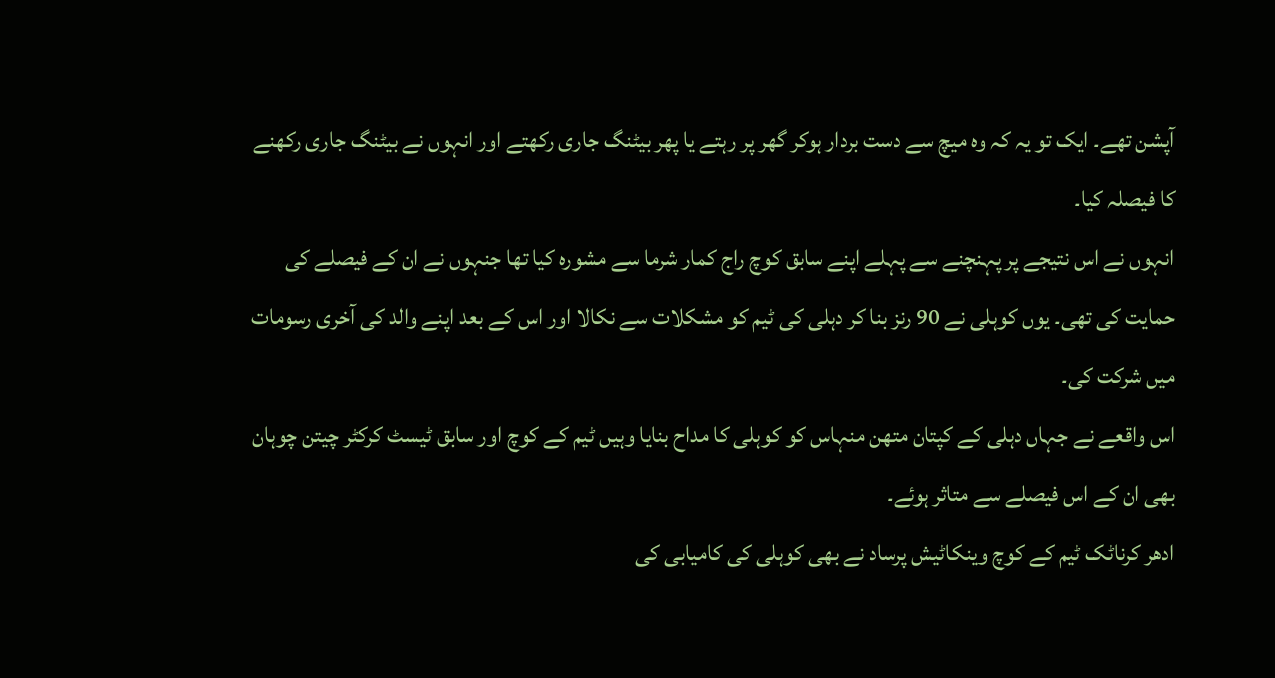آپشن تھے۔ ایک تو یہ کہ وہ میچ سے دست بردار ہوکر گھر پر رہتے یا پھر بیٹنگ جاری رکھتے اور انہوں نے بیٹنگ جاری رکھنے کا فیصلہ کیا۔
انہوں نے اس نتیجے پر پہنچنے سے پہلے اپنے سابق کوچ راج کمار شرما سے مشورہ کیا تھا جنہوں نے ان کے فیصلے کی حمایت کی تھی۔ یوں کوہلی نے 90 رنز بنا کر دہلی کی ٹیم کو مشکلات سے نکالا اور اس کے بعد اپنے والد کی آخری رسومات میں شرکت کی۔
اس واقعے نے جہاں دہلی کے کپتان متھن منہاس کو کوہلی کا مداح بنایا وہیں ٹیم کے کوچ اور سابق ٹیسٹ کرکٹر چیتن چوہان بھی ان کے اس فیصلے سے متاثر ہوئے۔
ادھر کرناٹک ٹیم کے کوچ وینکاٹیش پرساد نے بھی کوہلی کی کامیابی کی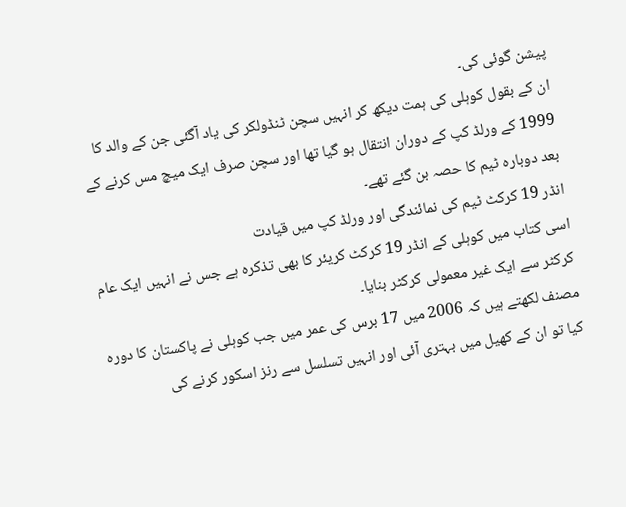پیشن گوئی کی۔
ان کے بقول کوہلی کی ہمت دیکھ کر انہیں سچن ٹنڈولکر کی یاد آگئی جن کے والد کا 1999 کے ورلڈ کپ کے دوران انتقال ہو گیا تھا اور سچن صرف ایک میچ مس کرنے کے بعد دوبارہ ٹیم کا حصہ بن گئے تھے۔
انڈر 19 کرکٹ ٹیم کی نمائندگی اور ورلڈ کپ میں قیادت
اسی کتاب میں کوہلی کے انڈر 19 کرکٹ کریئر کا بھی تذکرہ ہے جس نے انہیں ایک عام کرکٹر سے ایک غیر معمولی کرکٹر بنایا۔
مصنف لکھتے ہیں کہ 2006 میں 17 برس کی عمر میں جب کوہلی نے پاکستان کا دورہ کیا تو ان کے کھیل میں بہتری آئی اور انہیں تسلسل سے رنز اسکور کرنے کی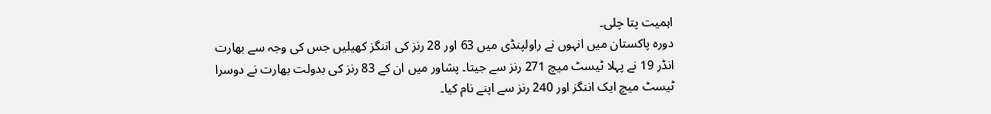اہمیت پتا چلی۔
دورہ پاکستان میں انہوں نے راولپنڈی میں 63 اور 28 رنز کی اننگز کھیلیں جس کی وجہ سے بھارت انڈر 19 نے پہلا ٹیسٹ میچ 271 رنز سے جیتا۔ پشاور میں ان کے 83 رنز کی بدولت بھارت نے دوسرا ٹیسٹ میچ ایک اننگز اور 240 رنز سے اپنے نام کیا۔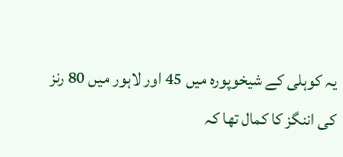یہ کوہلی کے شیخوپورہ میں 45 اور لاہور میں 80 رنز کی اننگز کا کمال تھا کہ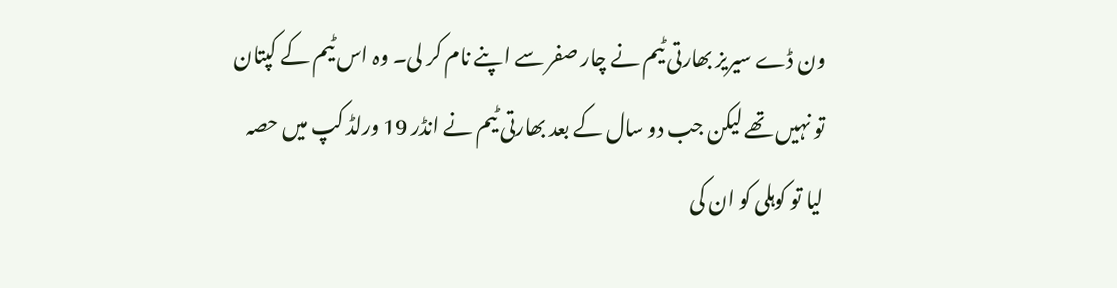ون ڈے سیریز بھارتی ٹیم نے چار صفر سے اپنے نام کر لی۔ وہ اس ٹیم کے کپتان تو نہیں تھے لیکن جب دو سال کے بعد بھارتی ٹیم نے انڈر 19 ورلڈ کپ میں حصہ لیا تو کوہلی کو ان کی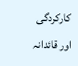کارکردگی اور قائدانہ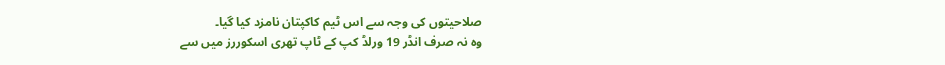صلاحیتوں کی وجہ سے اس ٹیم کاکپتان نامزد کیا گیا۔
وہ نہ صرف انڈر 19 ورلڈ کپ کے ٹاپ تھری اسکوررز میں سے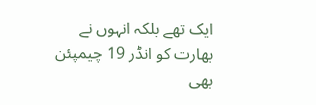ایک تھے بلکہ انہوں نے بھارت کو انڈر 19 چیمپئن بھی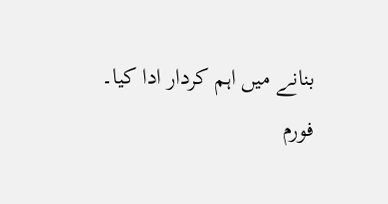بنانے میں اہم کردار ادا کیا۔
فورم